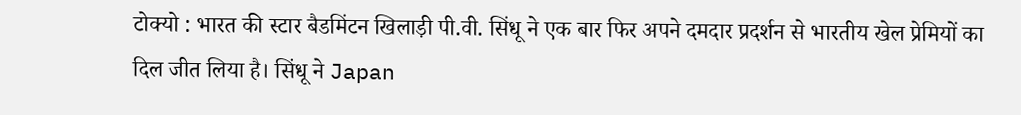टोक्यो : भारत की स्टार बैडमिंटन खिलाड़ी पी.वी. सिंधू ने एक बार फिर अपने दमदार प्रदर्शन से भारतीय खेल प्रेमियों का दिल जीत लिया है। सिंधू ने Japan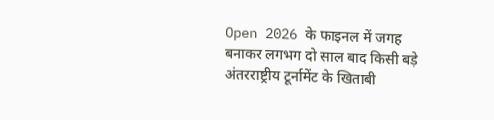Open 2026 के फाइनल में जगह बनाकर लगभग दो साल बाद किसी बड़े अंतरराष्ट्रीय टूर्नामेंट के खिताबी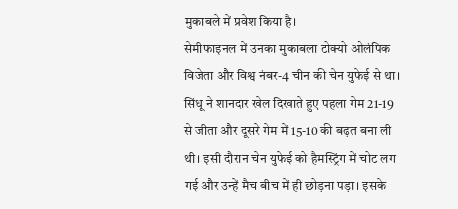मुकाबले में प्रवेश किया है।
सेमीफाइनल में उनका मुकाबला टोक्यो ओलंपिक विजेता और विश्व नंबर-4 चीन की चेन युफेई से था। सिंधू ने शानदार खेल दिखाते हुए पहला गेम 21-19 से जीता और दूसरे गेम में 15-10 की बढ़त बना ली थी। इसी दौरान चेन युफेई को हैमस्ट्रिंग में चोट लग गई और उन्हें मैच बीच में ही छोड़ना पड़ा। इसके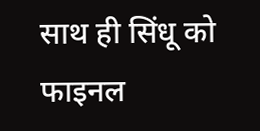साथ ही सिंधू को फाइनल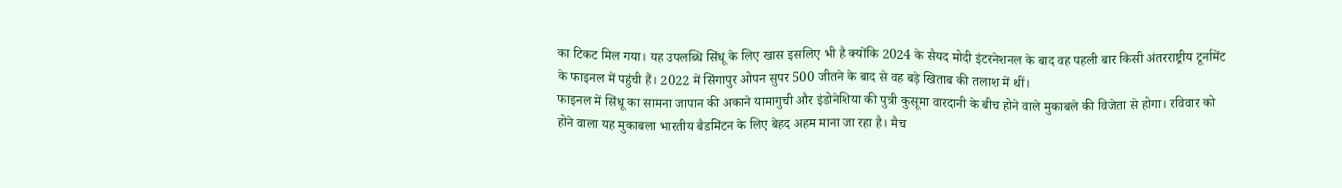का टिकट मिल गया। यह उपलब्धि सिंधू के लिए खास इसलिए भी है क्योंकि 2024 के सैयद मोदी इंटरनेशनल के बाद वह पहली बार किसी अंतरराष्ट्रीय टूर्नामेंट के फाइनल में पहुंची हैं। 2022 में सिंगापुर ओपन सुपर 500 जीतने के बाद से वह बड़े खिताब की तलाश में थीं।
फाइनल में सिंधू का सामना जापान की अकाने यामागुची और इंडोनेशिया की पुत्री कुसूमा वारदानी के बीच होने वाले मुकाबले की विजेता से होगा। रविवार को होने वाला यह मुकाबला भारतीय बैडमिंटन के लिए बेहद अहम माना जा रहा है। मैच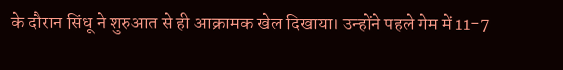के दौरान सिंधू ने शुरुआत से ही आक्रामक खेल दिखाया। उन्होंने पहले गेम में 11-7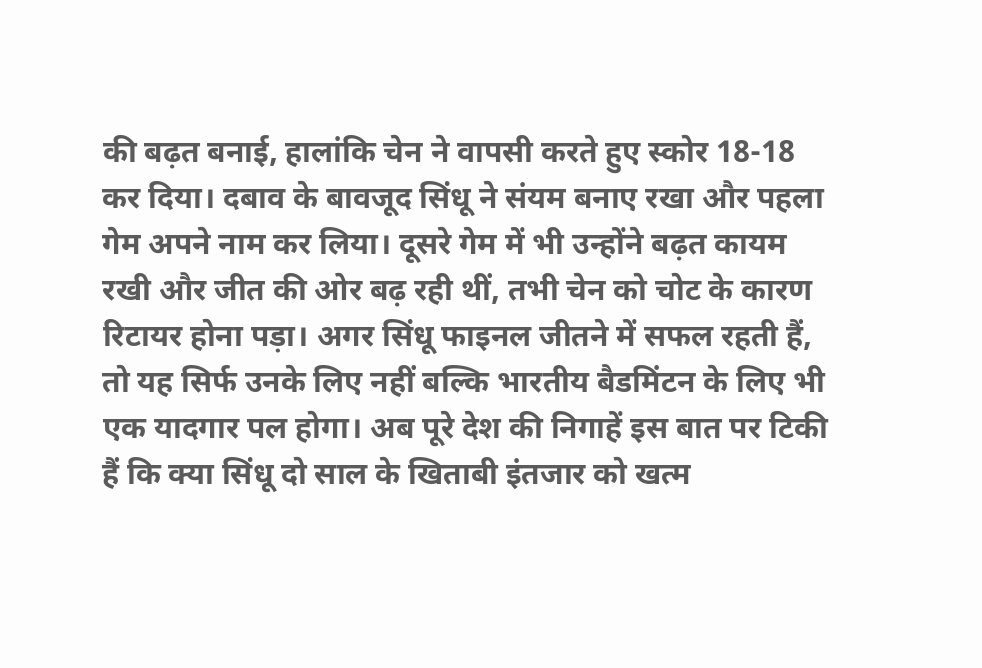की बढ़त बनाई, हालांकि चेन ने वापसी करते हुए स्कोर 18-18 कर दिया। दबाव के बावजूद सिंधू ने संयम बनाए रखा और पहला गेम अपने नाम कर लिया। दूसरे गेम में भी उन्होंने बढ़त कायम रखी और जीत की ओर बढ़ रही थीं, तभी चेन को चोट के कारण रिटायर होना पड़ा। अगर सिंधू फाइनल जीतने में सफल रहती हैं, तो यह सिर्फ उनके लिए नहीं बल्कि भारतीय बैडमिंटन के लिए भी एक यादगार पल होगा। अब पूरे देश की निगाहें इस बात पर टिकी हैं कि क्या सिंधू दो साल के खिताबी इंतजार को खत्म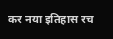कर नया इतिहास रच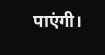पाएंगी।